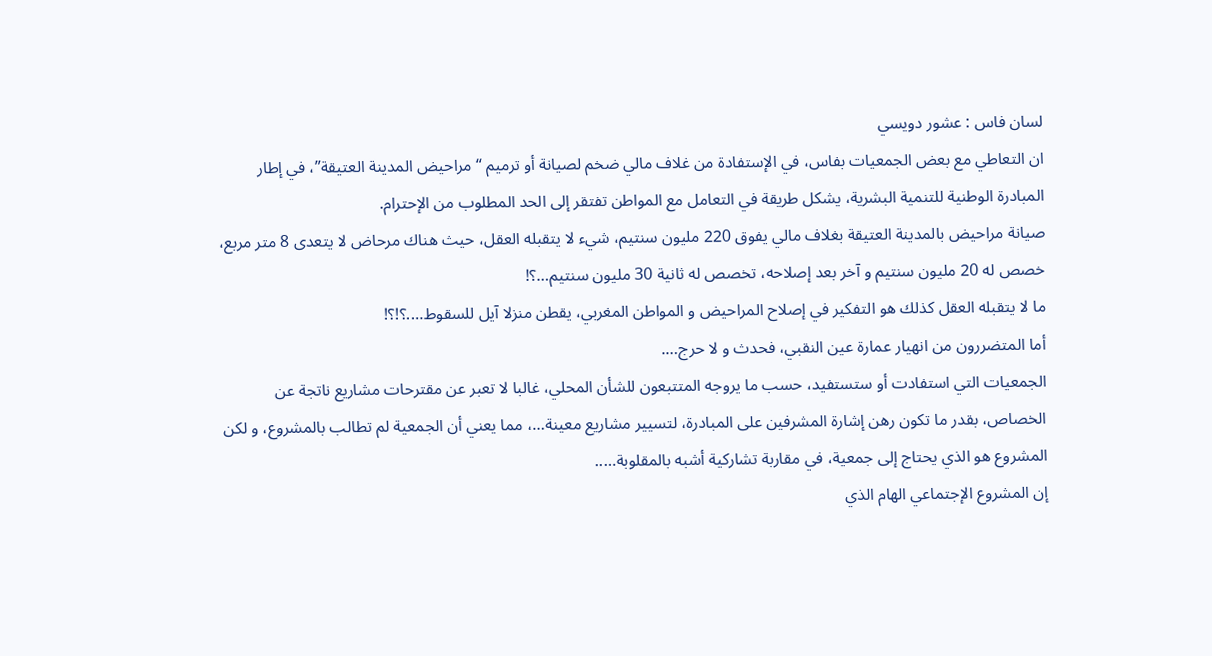لسان فاس : عشور دويسي
ان التعاطي مع بعض الجمعيات بفاس، في الإستفادة من غلاف مالي ضخم لصيانة أو ترميم “مراحيض المدينة العتيقة”، في إطار المبادرة الوطنية للتنمية البشرية، يشكل طريقة في التعامل مع المواطن تفتقر إلى الحد المطلوب من الإحترام.
صيانة مراحيض بالمدينة العتيقة بغلاف مالي يفوق 220 مليون سنتيم، شيء لا يتقبله العقل، حيث هناك مرحاض لا يتعدى 8 متر مربع، خصص له 20 مليون سنتيم و آخر بعد إصلاحه، تخصص له ثانية 30 مليون سنتيم…؟!
ما لا يتقبله العقل كذلك هو التفكير في إصلاح المراحيض و المواطن المغربي، يقطن منزلا آيل للسقوط….؟!؟!
أما المتضررون من انهيار عمارة عين النقبي، فحدث و لا حرج….
الجمعيات التي استفادت أو ستستفيد، حسب ما يروجه المتتبعون للشأن المحلي، غالبا لا تعبر عن مقترحات مشاريع ناتجة عن الخصاص، بقدر ما تكون رهن إشارة المشرفين على المبادرة، لتسيير مشاريع معينة…، مما يعني أن الجمعية لم تطالب بالمشروع، و لكن المشروع هو الذي يحتاج إلى جمعية، في مقاربة تشاركية أشبه بالمقلوبة…..
إن المشروع الإجتماعي الهام الذي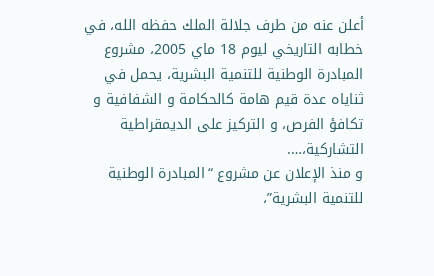أعلن عنه من طرف جلالة الملك حفظه الله، في خطابه التاريخي ليوم 18 ماي 2005، مشروع المبادرة الوطنية للتنمية البشرية، يحمل في ثناياه عدة قيم هامة كالحكامة و الشفافية و تكافؤ الفرص، و التركيز على الديمقراطية التشاركية،….
و منذ الإعلان عن مشروع “المبادرة الوطنية للتنمية البشرية”،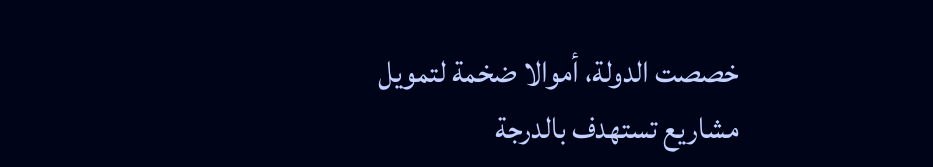خصصت الدولة، أموالا ضخمة لتمويل مشاريع تستهدف بالدرجة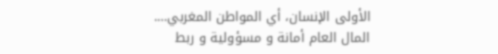الأولى الإنسان، أي المواطن المغربي….
المال العام أمانة و مسؤولية و ربط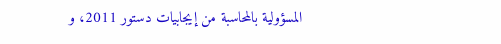المسؤولية بالمحاسبة من إيجابيات دستور 2011، و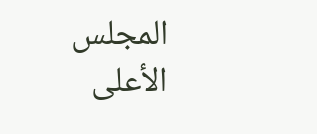المجلس الأعلى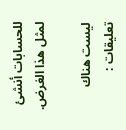للحسابات أنشئ لمثل هذا الغرض.

ليست هناك تعليقات :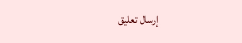إرسال تعليق